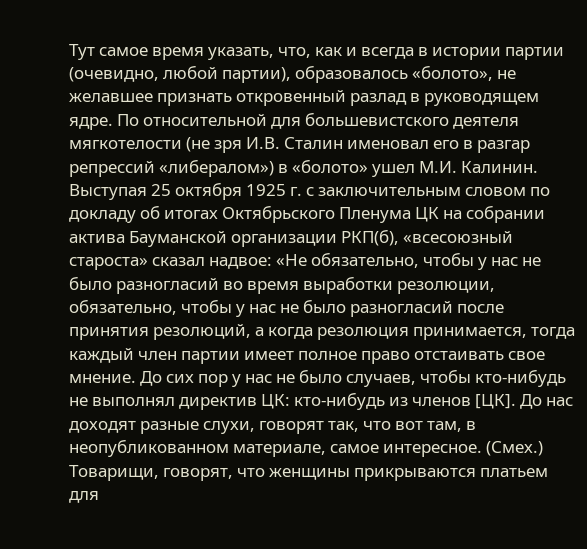Тут самое время указать, что, как и всегда в истории партии (очевидно, любой партии), образовалось «болото», не желавшее признать откровенный разлад в руководящем ядре. По относительной для большевистского деятеля мягкотелости (не зря И.В. Сталин именовал его в разгар репрессий «либералом») в «болото» ушел М.И. Калинин. Выступая 25 октября 1925 г. с заключительным словом по докладу об итогах Октябрьского Пленума ЦК на собрании актива Бауманской организации РКП(б), «всесоюзный староста» сказал надвое: «Не обязательно, чтобы у нас не было разногласий во время выработки резолюции, обязательно, чтобы у нас не было разногласий после принятия резолюций, а когда резолюция принимается, тогда каждый член партии имеет полное право отстаивать свое мнение. До сих пор у нас не было случаев, чтобы кто-нибудь не выполнял директив ЦК: кто-нибудь из членов [ЦК]. До нас доходят разные слухи, говорят так, что вот там, в неопубликованном материале, самое интересное. (Смех.) Товарищи, говорят, что женщины прикрываются платьем для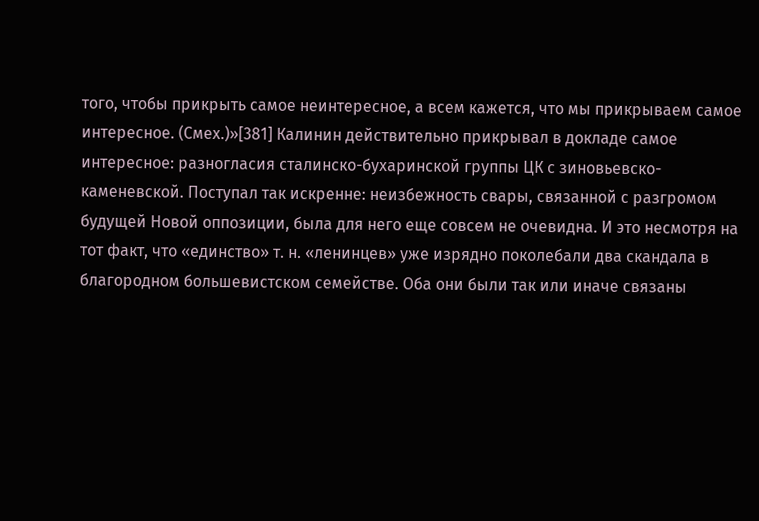того, чтобы прикрыть самое неинтересное, а всем кажется, что мы прикрываем самое интересное. (Смех.)»[381] Калинин действительно прикрывал в докладе самое интересное: разногласия сталинско-бухаринской группы ЦК с зиновьевско-каменевской. Поступал так искренне: неизбежность свары, связанной с разгромом будущей Новой оппозиции, была для него еще совсем не очевидна. И это несмотря на тот факт, что «единство» т. н. «ленинцев» уже изрядно поколебали два скандала в благородном большевистском семействе. Оба они были так или иначе связаны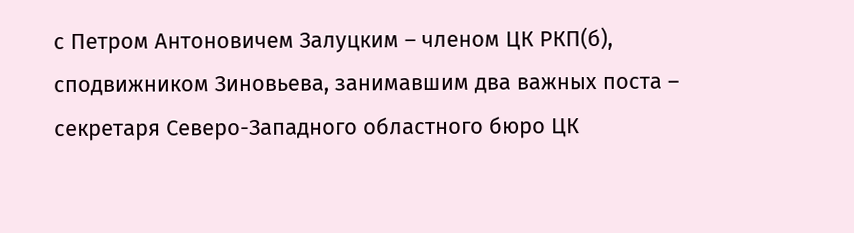с Петром Антоновичем Залуцким – членом ЦК РКП(б), сподвижником Зиновьева, занимавшим два важных поста – секретаря Северо-Западного областного бюро ЦК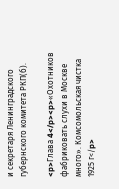и секретаря Ленинградского губернского комитета РКП(б).

<p>Глава 4</p><p>«Охотников фабриковать слухи в Москве много». Комсомольская чистка 1925 г</p>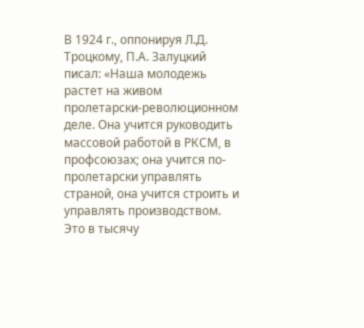В 1924 г., оппонируя Л.Д. Троцкому, П.А. Залуцкий писал: «Наша молодежь растет на живом пролетарски-революционном деле. Она учится руководить массовой работой в РКСМ, в профсоюзах; она учится по-пролетарски управлять страной, она учится строить и управлять производством. Это в тысячу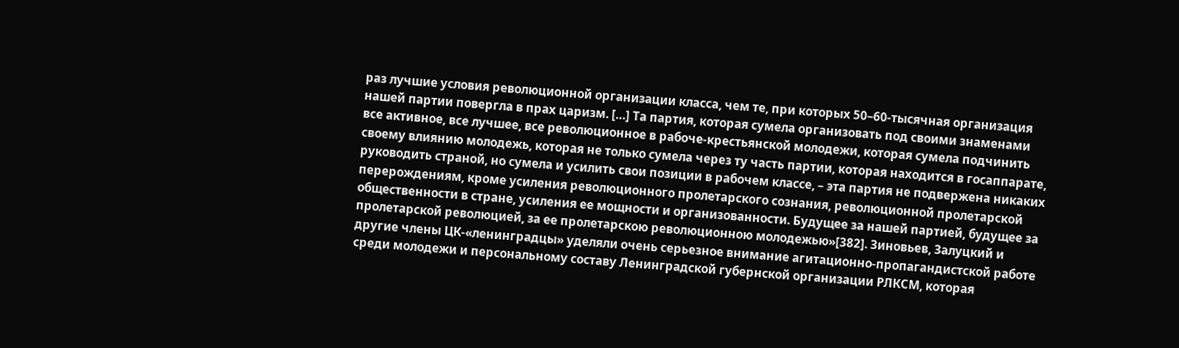раз лучшие условия революционной организации класса, чем те, при которых 50–60‐тысячная организация нашей партии повергла в прах царизм. […] Та партия, которая сумела организовать под своими знаменами все активное, все лучшее, все революционное в рабоче-крестьянской молодежи, которая сумела подчинить своему влиянию молодежь, которая не только сумела через ту часть партии, которая находится в госаппарате, руководить страной, но сумела и усилить свои позиции в рабочем классе, – эта партия не подвержена никаких перерождениям, кроме усиления революционного пролетарского сознания, революционной пролетарской общественности в стране, усиления ее мощности и организованности. Будущее за нашей партией, будущее за пролетарской революцией, за ее пролетарскою революционною молодежью»[382]. Зиновьев, Залуцкий и другие члены ЦК-«ленинградцы» уделяли очень серьезное внимание агитационно-пропагандистской работе среди молодежи и персональному составу Ленинградской губернской организации РЛКСМ, которая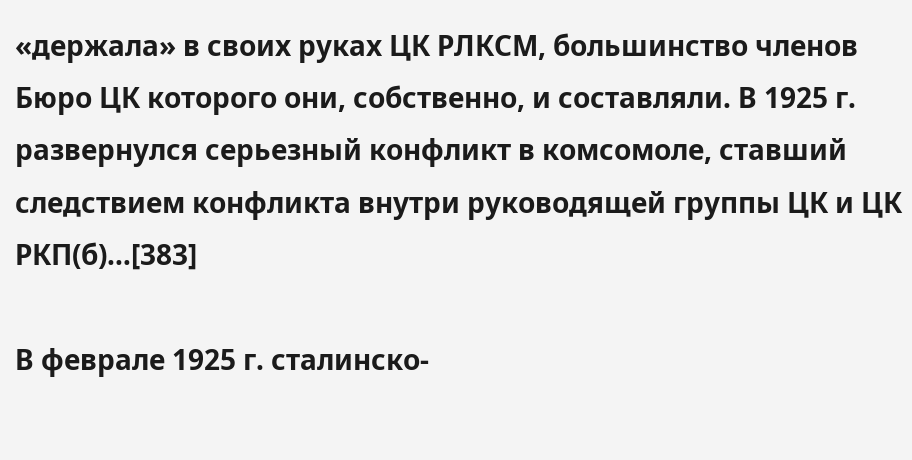«держала» в своих руках ЦК РЛКСМ, большинство членов Бюро ЦК которого они, собственно, и составляли. В 1925 г. развернулся серьезный конфликт в комсомоле, ставший следствием конфликта внутри руководящей группы ЦК и ЦК РКП(б)…[383]

В феврале 1925 г. сталинско-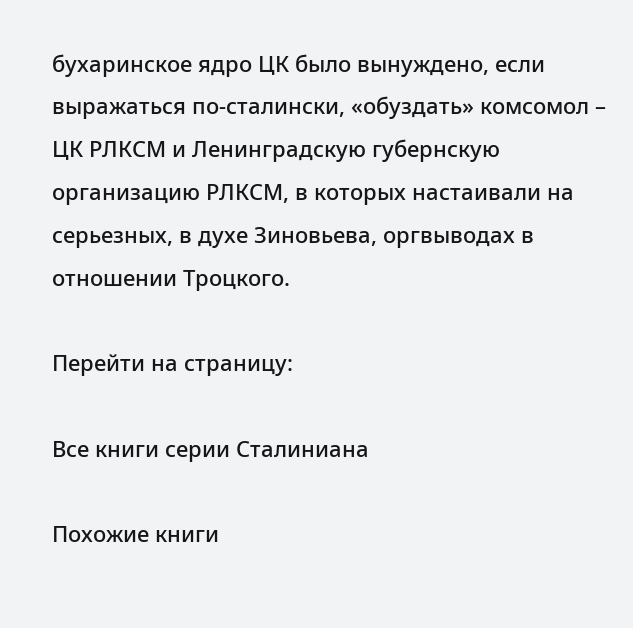бухаринское ядро ЦК было вынуждено, если выражаться по-сталински, «обуздать» комсомол – ЦК РЛКСМ и Ленинградскую губернскую организацию РЛКСМ, в которых настаивали на серьезных, в духе Зиновьева, оргвыводах в отношении Троцкого.

Перейти на страницу:

Все книги серии Сталиниана

Похожие книги